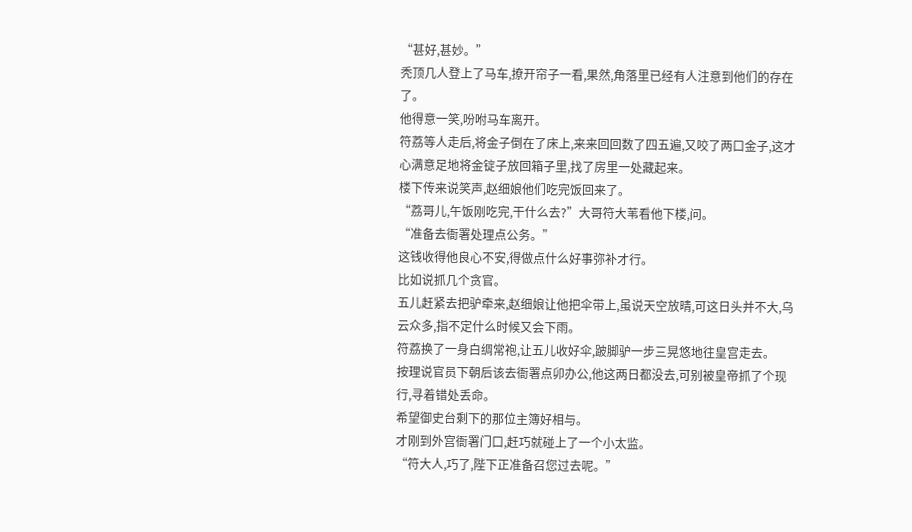“甚好,甚妙。”
秃顶几人登上了马车,撩开帘子一看,果然,角落里已经有人注意到他们的存在了。
他得意一笑,吩咐马车离开。
符荔等人走后,将金子倒在了床上,来来回回数了四五遍,又咬了两口金子,这才心满意足地将金锭子放回箱子里,找了房里一处藏起来。
楼下传来说笑声,赵细娘他们吃完饭回来了。
“荔哥儿,午饭刚吃完,干什么去?”大哥符大苇看他下楼,问。
“准备去衙署处理点公务。”
这钱收得他良心不安,得做点什么好事弥补才行。
比如说抓几个贪官。
五儿赶紧去把驴牵来,赵细娘让他把伞带上,虽说天空放晴,可这日头并不大,乌云众多,指不定什么时候又会下雨。
符荔换了一身白绸常袍,让五儿收好伞,跛脚驴一步三晃悠地往皇宫走去。
按理说官员下朝后该去衙署点卯办公,他这两日都没去,可别被皇帝抓了个现行,寻着错处丢命。
希望御史台剩下的那位主簿好相与。
才刚到外宫衙署门口,赶巧就碰上了一个小太监。
“符大人,巧了,陛下正准备召您过去呢。”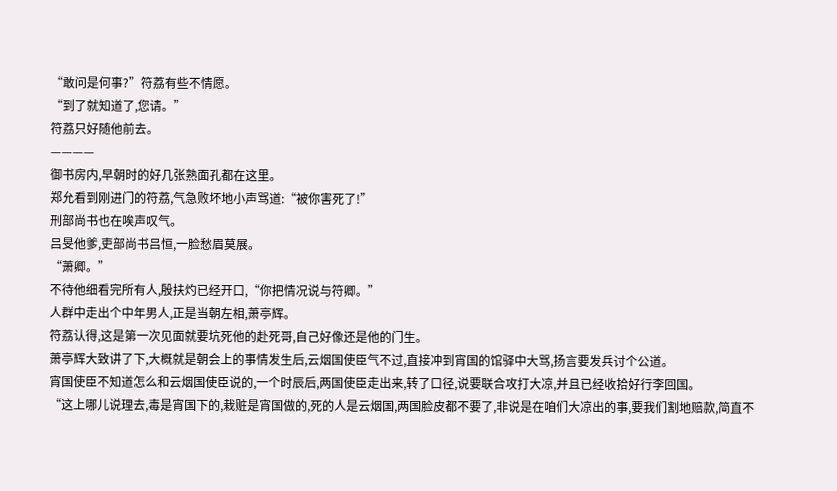“敢问是何事?”符荔有些不情愿。
“到了就知道了,您请。”
符荔只好随他前去。
————
御书房内,早朝时的好几张熟面孔都在这里。
郑允看到刚进门的符荔,气急败坏地小声骂道:“被你害死了!”
刑部尚书也在唉声叹气。
吕旻他爹,吏部尚书吕恒,一脸愁眉莫展。
“萧卿。”
不待他细看完所有人,殷扶灼已经开口,“你把情况说与符卿。”
人群中走出个中年男人,正是当朝左相,萧亭辉。
符荔认得,这是第一次见面就要坑死他的赴死哥,自己好像还是他的门生。
萧亭辉大致讲了下,大概就是朝会上的事情发生后,云烟国使臣气不过,直接冲到宵国的馆驿中大骂,扬言要发兵讨个公道。
宵国使臣不知道怎么和云烟国使臣说的,一个时辰后,两国使臣走出来,转了口径,说要联合攻打大凉,并且已经收拾好行李回国。
“这上哪儿说理去,毒是宵国下的,栽赃是宵国做的,死的人是云烟国,两国脸皮都不要了,非说是在咱们大凉出的事,要我们割地赔款,简直不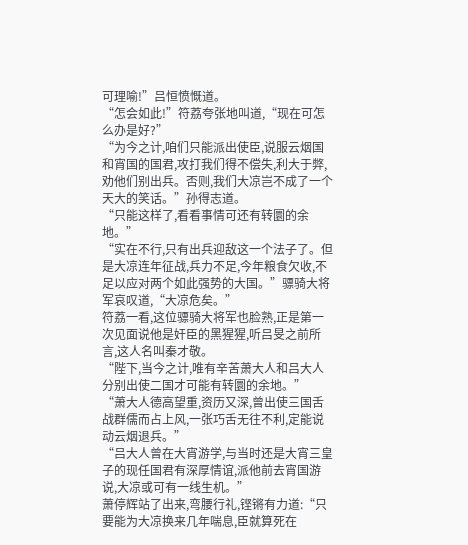可理喻!”吕恒愤慨道。
“怎会如此!”符荔夸张地叫道,“现在可怎么办是好?”
“为今之计,咱们只能派出使臣,说服云烟国和宵国的国君,攻打我们得不偿失,利大于弊,劝他们别出兵。否则,我们大凉岂不成了一个天大的笑话。”孙得志道。
“只能这样了,看看事情可还有转圜的余地。”
“实在不行,只有出兵迎敌这一个法子了。但是大凉连年征战,兵力不足,今年粮食欠收,不足以应对两个如此强势的大国。”骠骑大将军哀叹道,“大凉危矣。”
符荔一看,这位骠骑大将军也脸熟,正是第一次见面说他是奸臣的黑猩猩,听吕旻之前所言,这人名叫秦才敬。
“陛下,当今之计,唯有辛苦萧大人和吕大人分别出使二国才可能有转圜的余地。”
“萧大人德高望重,资历又深,曾出使三国舌战群儒而占上风,一张巧舌无往不利,定能说动云烟退兵。”
“吕大人曾在大宵游学,与当时还是大宵三皇子的现任国君有深厚情谊,派他前去宵国游说,大凉或可有一线生机。”
萧停辉站了出来,弯腰行礼,铿锵有力道:“只要能为大凉换来几年喘息,臣就算死在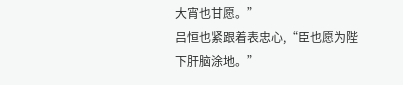大宵也甘愿。”
吕恒也紧跟着表忠心,“臣也愿为陛下肝脑涂地。”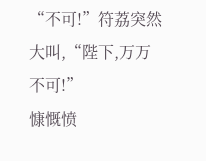“不可!”符荔突然大叫,“陛下,万万不可!”
慷慨愤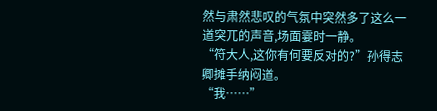然与肃然悲叹的气氛中突然多了这么一道突兀的声音,场面霎时一静。
“符大人,这你有何要反对的?”孙得志卿摊手纳闷道。
“我……”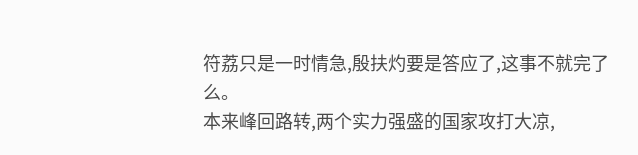符荔只是一时情急,殷扶灼要是答应了,这事不就完了么。
本来峰回路转,两个实力强盛的国家攻打大凉,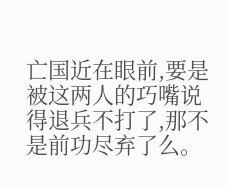亡国近在眼前,要是被这两人的巧嘴说得退兵不打了,那不是前功尽弃了么。